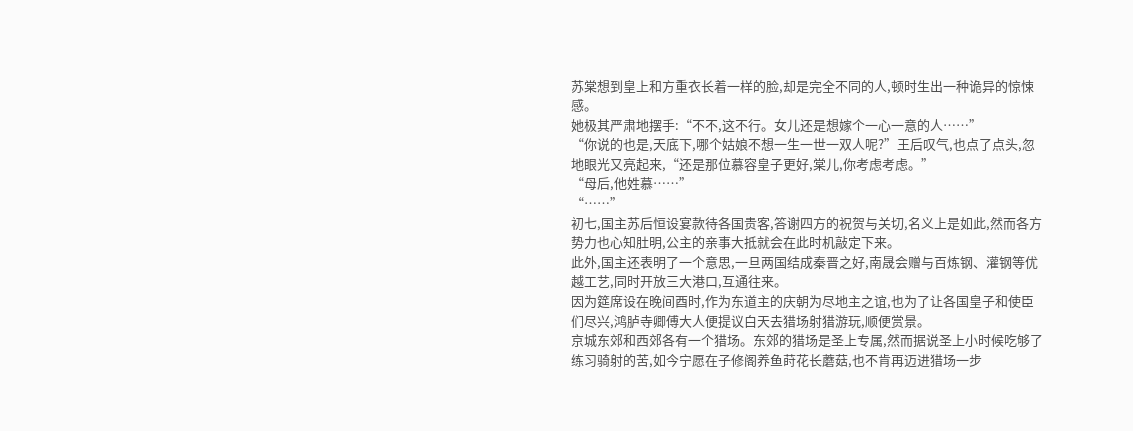苏棠想到皇上和方重衣长着一样的脸,却是完全不同的人,顿时生出一种诡异的惊悚感。
她极其严肃地摆手:“不不,这不行。女儿还是想嫁个一心一意的人……”
“你说的也是,天底下,哪个姑娘不想一生一世一双人呢?”王后叹气,也点了点头,忽地眼光又亮起来,“还是那位慕容皇子更好,棠儿,你考虑考虑。”
“母后,他姓慕……”
“……”
初七,国主苏后恒设宴款待各国贵客,答谢四方的祝贺与关切,名义上是如此,然而各方势力也心知肚明,公主的亲事大抵就会在此时机敲定下来。
此外,国主还表明了一个意思,一旦两国结成秦晋之好,南晟会赠与百炼钢、灌钢等优越工艺,同时开放三大港口,互通往来。
因为筵席设在晚间酉时,作为东道主的庆朝为尽地主之谊,也为了让各国皇子和使臣们尽兴,鸿胪寺卿傅大人便提议白天去猎场射猎游玩,顺便赏景。
京城东郊和西郊各有一个猎场。东郊的猎场是圣上专属,然而据说圣上小时候吃够了练习骑射的苦,如今宁愿在子修阁养鱼莳花长蘑菇,也不肯再迈进猎场一步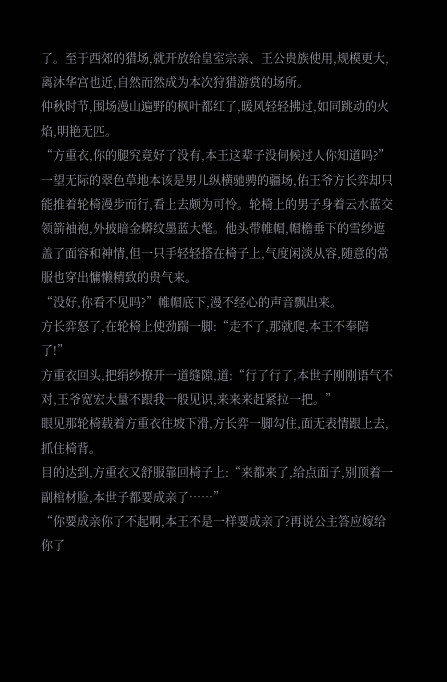了。至于西郊的猎场,就开放给皇室宗亲、王公贵族使用,规模更大,离沐华宫也近,自然而然成为本次狩猎游赏的场所。
仲秋时节,围场漫山遍野的枫叶都红了,暖风轻轻拂过,如同跳动的火焰,明艳无匹。
“方重衣,你的腿究竟好了没有,本王这辈子没伺候过人你知道吗?”
一望无际的翠色草地本该是男儿纵横驰骋的疆场,佑王爷方长弈却只能推着轮椅漫步而行,看上去颇为可怜。轮椅上的男子身着云水蓝交领箭袖袍,外披暗金蟒纹墨蓝大氅。他头带帷帽,帽檐垂下的雪纱遮盖了面容和神情,但一只手轻轻搭在椅子上,气度闲淡从容,随意的常服也穿出慵懒精致的贵气来。
“没好,你看不见吗?”帷帽底下,漫不经心的声音飘出来。
方长弈怒了,在轮椅上使劲踹一脚:“走不了,那就爬,本王不奉陪了!”
方重衣回头,把绢纱撩开一道缝隙,道:“行了行了,本世子刚刚语气不对,王爷宽宏大量不跟我一般见识,来来来赶紧拉一把。”
眼见那轮椅载着方重衣往坡下滑,方长弈一脚勾住,面无表情跟上去,抓住椅背。
目的达到,方重衣又舒服靠回椅子上:“来都来了,给点面子,别顶着一副棺材脸,本世子都要成亲了……”
“你要成亲你了不起啊,本王不是一样要成亲了?再说公主答应嫁给你了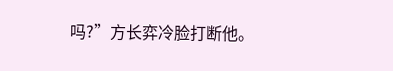吗?”方长弈冷脸打断他。